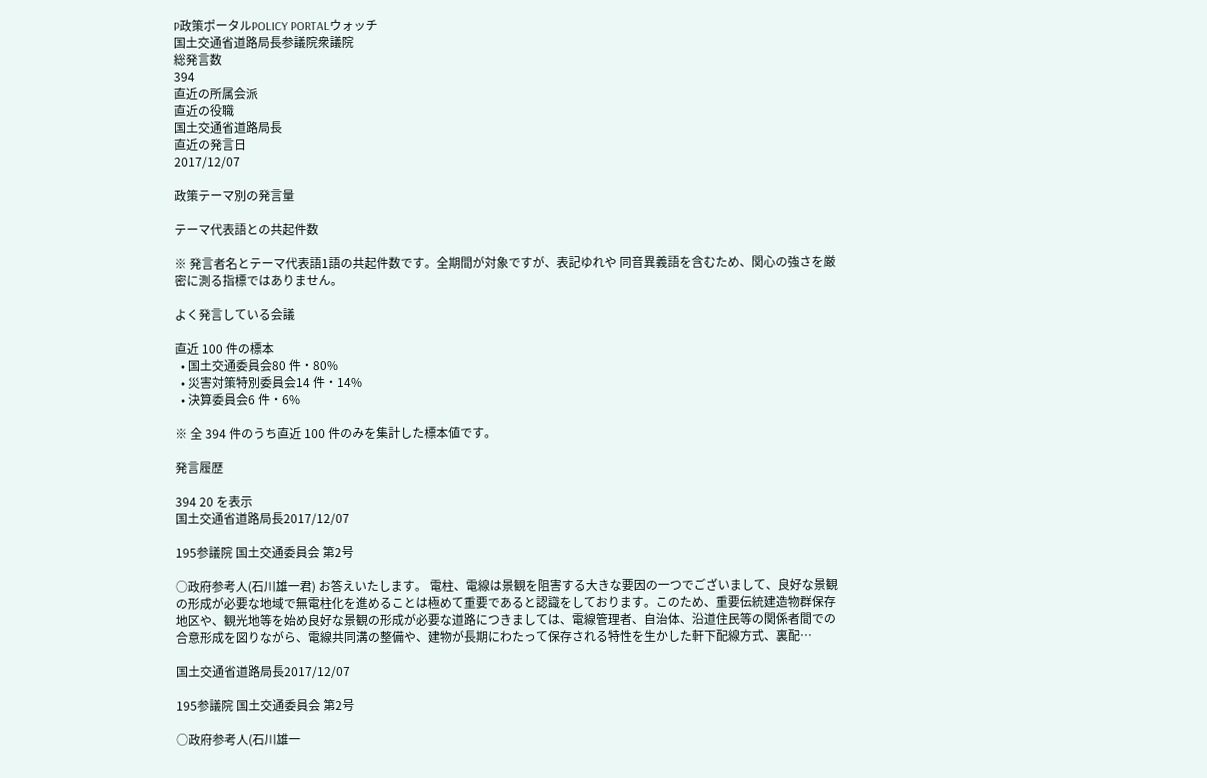P政策ポータルPOLICY PORTALウォッチ
国土交通省道路局長参議院衆議院
総発言数
394
直近の所属会派
直近の役職
国土交通省道路局長
直近の発言日
2017/12/07

政策テーマ別の発言量

テーマ代表語との共起件数

※ 発言者名とテーマ代表語1語の共起件数です。全期間が対象ですが、表記ゆれや 同音異義語を含むため、関心の強さを厳密に測る指標ではありません。

よく発言している会議

直近 100 件の標本
  • 国土交通委員会80 件・80%
  • 災害対策特別委員会14 件・14%
  • 決算委員会6 件・6%

※ 全 394 件のうち直近 100 件のみを集計した標本値です。

発言履歴

394 20 を表示
国土交通省道路局長2017/12/07

195参議院 国土交通委員会 第2号

○政府参考人(石川雄一君) お答えいたします。 電柱、電線は景観を阻害する大きな要因の一つでございまして、良好な景観の形成が必要な地域で無電柱化を進めることは極めて重要であると認識をしております。このため、重要伝統建造物群保存地区や、観光地等を始め良好な景観の形成が必要な道路につきましては、電線管理者、自治体、沿道住民等の関係者間での合意形成を図りながら、電線共同溝の整備や、建物が長期にわたって保存される特性を生かした軒下配線方式、裏配…

国土交通省道路局長2017/12/07

195参議院 国土交通委員会 第2号

○政府参考人(石川雄一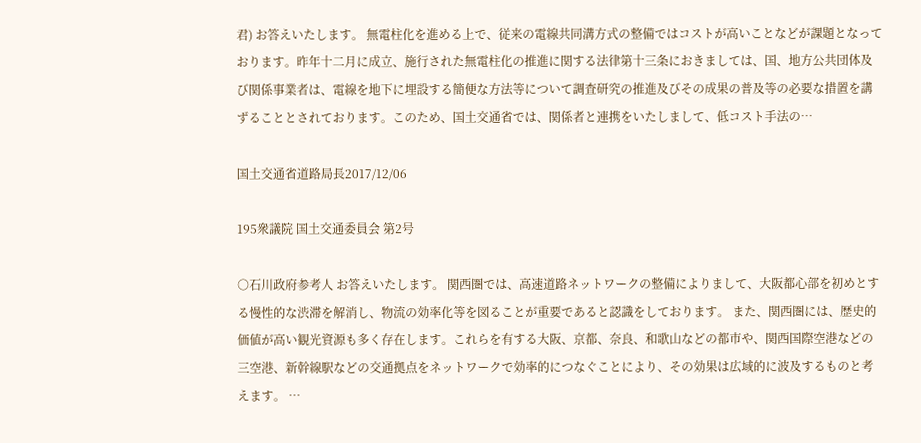君) お答えいたします。 無電柱化を進める上で、従来の電線共同溝方式の整備ではコストが高いことなどが課題となっております。昨年十二月に成立、施行された無電柱化の推進に関する法律第十三条におきましては、国、地方公共団体及び関係事業者は、電線を地下に埋設する簡便な方法等について調査研究の推進及びその成果の普及等の必要な措置を講ずることとされております。このため、国土交通省では、関係者と連携をいたしまして、低コスト手法の…

国土交通省道路局長2017/12/06

195衆議院 国土交通委員会 第2号

○石川政府参考人 お答えいたします。 関西圏では、高速道路ネットワークの整備によりまして、大阪都心部を初めとする慢性的な渋滞を解消し、物流の効率化等を図ることが重要であると認識をしております。 また、関西圏には、歴史的価値が高い観光資源も多く存在します。これらを有する大阪、京都、奈良、和歌山などの都市や、関西国際空港などの三空港、新幹線駅などの交通拠点をネットワークで効率的につなぐことにより、その効果は広域的に波及するものと考えます。 …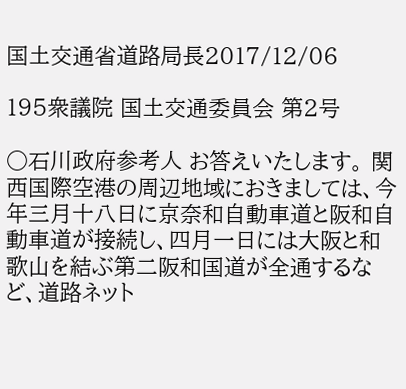国土交通省道路局長2017/12/06

195衆議院 国土交通委員会 第2号

○石川政府参考人 お答えいたします。 関西国際空港の周辺地域におきましては、今年三月十八日に京奈和自動車道と阪和自動車道が接続し、四月一日には大阪と和歌山を結ぶ第二阪和国道が全通するなど、道路ネット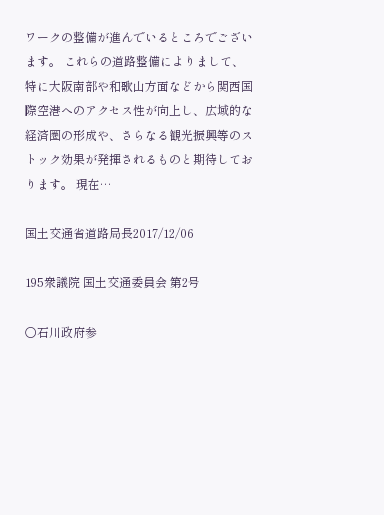ワークの整備が進んでいるところでございます。 これらの道路整備によりまして、特に大阪南部や和歌山方面などから関西国際空港へのアクセス性が向上し、広域的な経済圏の形成や、さらなる観光振興等のストック効果が発揮されるものと期待しております。 現在…

国土交通省道路局長2017/12/06

195衆議院 国土交通委員会 第2号

○石川政府参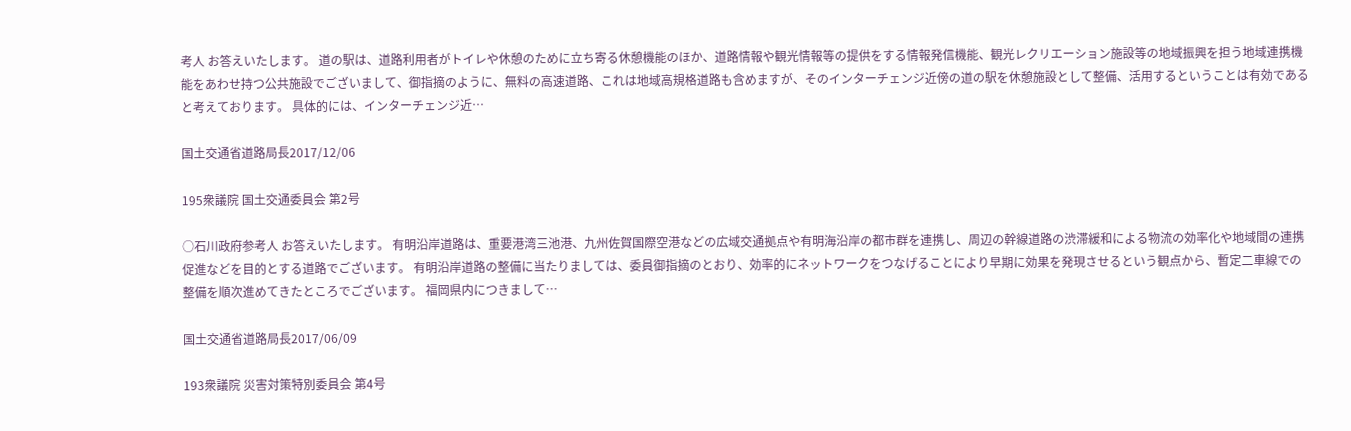考人 お答えいたします。 道の駅は、道路利用者がトイレや休憩のために立ち寄る休憩機能のほか、道路情報や観光情報等の提供をする情報発信機能、観光レクリエーション施設等の地域振興を担う地域連携機能をあわせ持つ公共施設でございまして、御指摘のように、無料の高速道路、これは地域高規格道路も含めますが、そのインターチェンジ近傍の道の駅を休憩施設として整備、活用するということは有効であると考えております。 具体的には、インターチェンジ近…

国土交通省道路局長2017/12/06

195衆議院 国土交通委員会 第2号

○石川政府参考人 お答えいたします。 有明沿岸道路は、重要港湾三池港、九州佐賀国際空港などの広域交通拠点や有明海沿岸の都市群を連携し、周辺の幹線道路の渋滞緩和による物流の効率化や地域間の連携促進などを目的とする道路でございます。 有明沿岸道路の整備に当たりましては、委員御指摘のとおり、効率的にネットワークをつなげることにより早期に効果を発現させるという観点から、暫定二車線での整備を順次進めてきたところでございます。 福岡県内につきまして…

国土交通省道路局長2017/06/09

193衆議院 災害対策特別委員会 第4号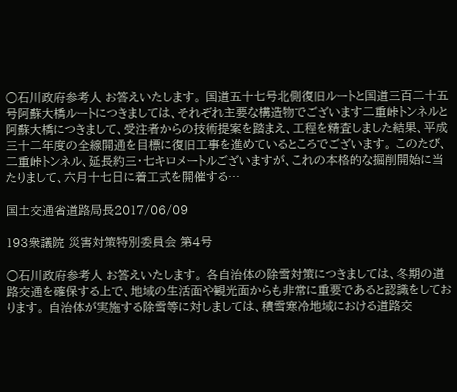○石川政府参考人 お答えいたします。 国道五十七号北側復旧ルートと国道三百二十五号阿蘇大橋ルートにつきましては、それぞれ主要な構造物でございます二重峠トンネルと阿蘇大橋につきまして、受注者からの技術提案を踏まえ、工程を精査しました結果、平成三十二年度の全線開通を目標に復旧工事を進めているところでございます。 このたび、二重峠トンネル、延長約三・七キロメートルございますが、これの本格的な掘削開始に当たりまして、六月十七日に着工式を開催する…

国土交通省道路局長2017/06/09

193衆議院 災害対策特別委員会 第4号

○石川政府参考人 お答えいたします。 各自治体の除雪対策につきましては、冬期の道路交通を確保する上で、地域の生活面や観光面からも非常に重要であると認識をしております。 自治体が実施する除雪等に対しましては、積雪寒冷地域における道路交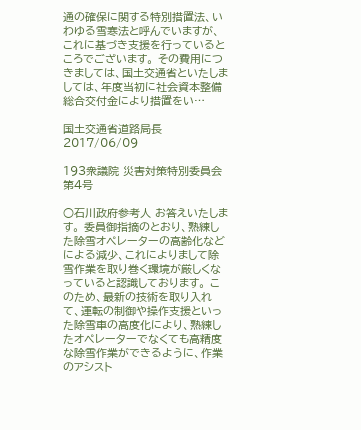通の確保に関する特別措置法、いわゆる雪寒法と呼んでいますが、これに基づき支援を行っているところでございます。 その費用につきましては、国土交通省といたしましては、年度当初に社会資本整備総合交付金により措置をい…

国土交通省道路局長2017/06/09

193衆議院 災害対策特別委員会 第4号

○石川政府参考人 お答えいたします。 委員御指摘のとおり、熟練した除雪オペレーターの高齢化などによる減少、これによりまして除雪作業を取り巻く環境が厳しくなっていると認識しております。 このため、最新の技術を取り入れて、運転の制御や操作支援といった除雪車の高度化により、熟練したオペレーターでなくても高精度な除雪作業ができるように、作業のアシスト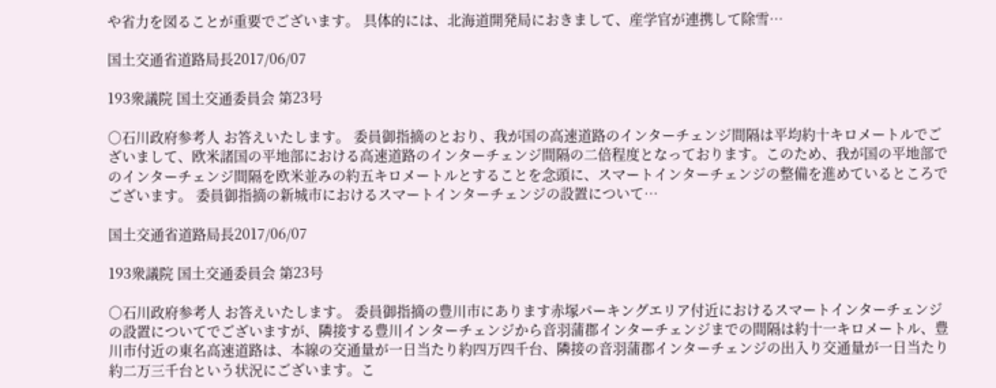や省力を図ることが重要でございます。 具体的には、北海道開発局におきまして、産学官が連携して除雪…

国土交通省道路局長2017/06/07

193衆議院 国土交通委員会 第23号

○石川政府参考人 お答えいたします。 委員御指摘のとおり、我が国の高速道路のインターチェンジ間隔は平均約十キロメートルでございまして、欧米諸国の平地部における高速道路のインターチェンジ間隔の二倍程度となっております。このため、我が国の平地部でのインターチェンジ間隔を欧米並みの約五キロメートルとすることを念頭に、スマートインターチェンジの整備を進めているところでございます。 委員御指摘の新城市におけるスマートインターチェンジの設置について…

国土交通省道路局長2017/06/07

193衆議院 国土交通委員会 第23号

○石川政府参考人 お答えいたします。 委員御指摘の豊川市にあります赤塚パーキングエリア付近におけるスマートインターチェンジの設置についてでございますが、隣接する豊川インターチェンジから音羽蒲郡インターチェンジまでの間隔は約十一キロメートル、豊川市付近の東名高速道路は、本線の交通量が一日当たり約四万四千台、隣接の音羽蒲郡インターチェンジの出入り交通量が一日当たり約二万三千台という状況にございます。こ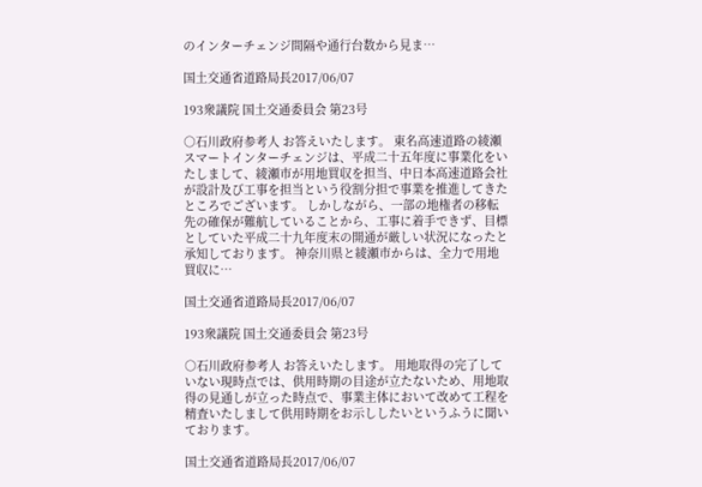のインターチェンジ間隔や通行台数から見ま…

国土交通省道路局長2017/06/07

193衆議院 国土交通委員会 第23号

○石川政府参考人 お答えいたします。 東名高速道路の綾瀬スマートインターチェンジは、平成二十五年度に事業化をいたしまして、綾瀬市が用地買収を担当、中日本高速道路会社が設計及び工事を担当という役割分担で事業を推進してきたところでございます。 しかしながら、一部の地権者の移転先の確保が難航していることから、工事に着手できず、目標としていた平成二十九年度末の開通が厳しい状況になったと承知しております。 神奈川県と綾瀬市からは、全力で用地買収に…

国土交通省道路局長2017/06/07

193衆議院 国土交通委員会 第23号

○石川政府参考人 お答えいたします。 用地取得の完了していない現時点では、供用時期の目途が立たないため、用地取得の見通しが立った時点で、事業主体において改めて工程を精査いたしまして供用時期をお示ししたいというふうに聞いております。

国土交通省道路局長2017/06/07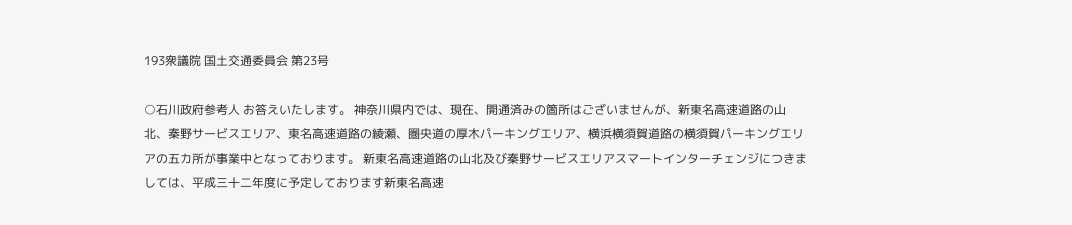193衆議院 国土交通委員会 第23号

○石川政府参考人 お答えいたします。 神奈川県内では、現在、開通済みの箇所はございませんが、新東名高速道路の山北、秦野サービスエリア、東名高速道路の綾瀬、圏央道の厚木パーキングエリア、横浜横須賀道路の横須賀パーキングエリアの五カ所が事業中となっております。 新東名高速道路の山北及び秦野サービスエリアスマートインターチェンジにつきましては、平成三十二年度に予定しております新東名高速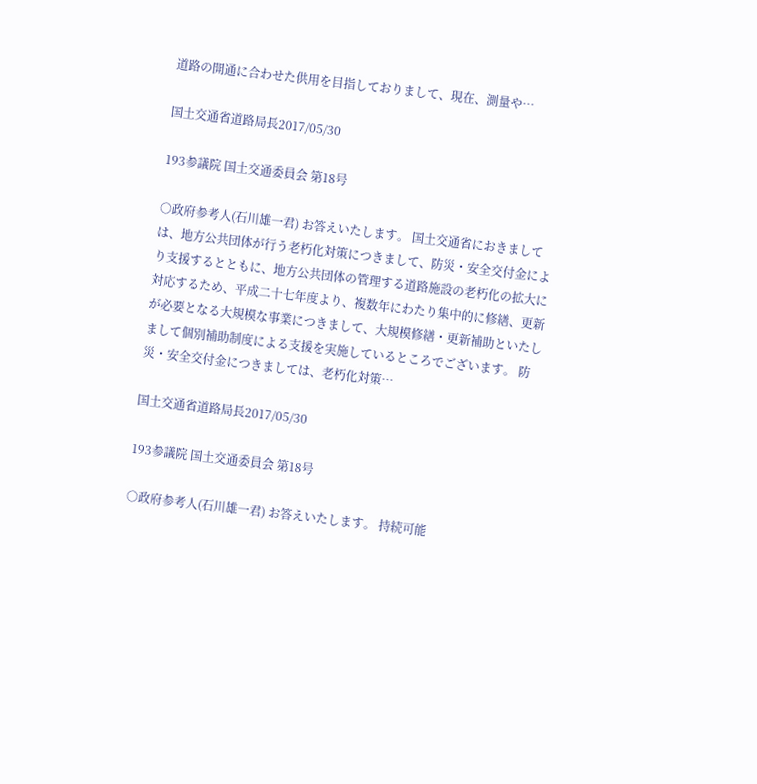道路の開通に合わせた供用を目指しておりまして、現在、測量や…

国土交通省道路局長2017/05/30

193参議院 国土交通委員会 第18号

○政府参考人(石川雄一君) お答えいたします。 国土交通省におきましては、地方公共団体が行う老朽化対策につきまして、防災・安全交付金により支援するとともに、地方公共団体の管理する道路施設の老朽化の拡大に対応するため、平成二十七年度より、複数年にわたり集中的に修繕、更新が必要となる大規模な事業につきまして、大規模修繕・更新補助といたしまして個別補助制度による支援を実施しているところでございます。 防災・安全交付金につきましては、老朽化対策…

国土交通省道路局長2017/05/30

193参議院 国土交通委員会 第18号

○政府参考人(石川雄一君) お答えいたします。 持続可能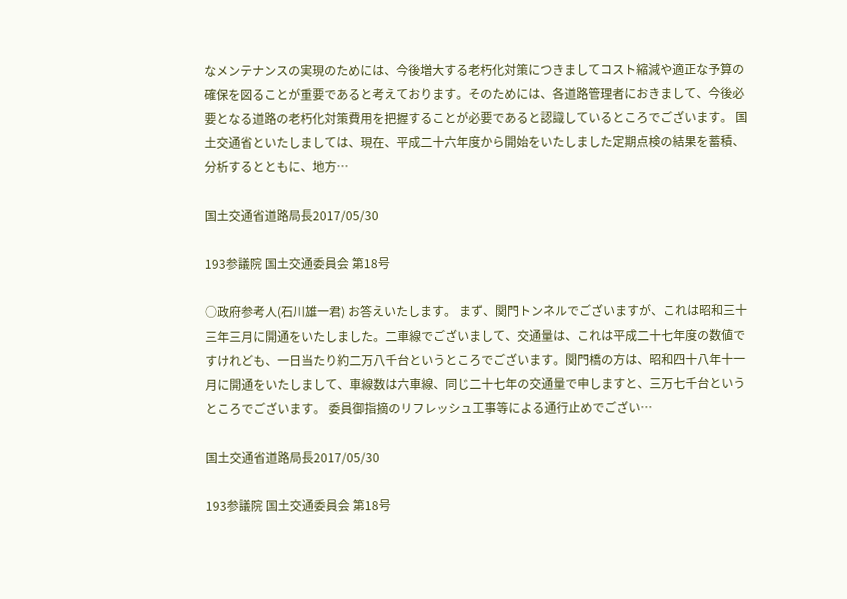なメンテナンスの実現のためには、今後増大する老朽化対策につきましてコスト縮減や適正な予算の確保を図ることが重要であると考えております。そのためには、各道路管理者におきまして、今後必要となる道路の老朽化対策費用を把握することが必要であると認識しているところでございます。 国土交通省といたしましては、現在、平成二十六年度から開始をいたしました定期点検の結果を蓄積、分析するとともに、地方…

国土交通省道路局長2017/05/30

193参議院 国土交通委員会 第18号

○政府参考人(石川雄一君) お答えいたします。 まず、関門トンネルでございますが、これは昭和三十三年三月に開通をいたしました。二車線でございまして、交通量は、これは平成二十七年度の数値ですけれども、一日当たり約二万八千台というところでございます。関門橋の方は、昭和四十八年十一月に開通をいたしまして、車線数は六車線、同じ二十七年の交通量で申しますと、三万七千台というところでございます。 委員御指摘のリフレッシュ工事等による通行止めでござい…

国土交通省道路局長2017/05/30

193参議院 国土交通委員会 第18号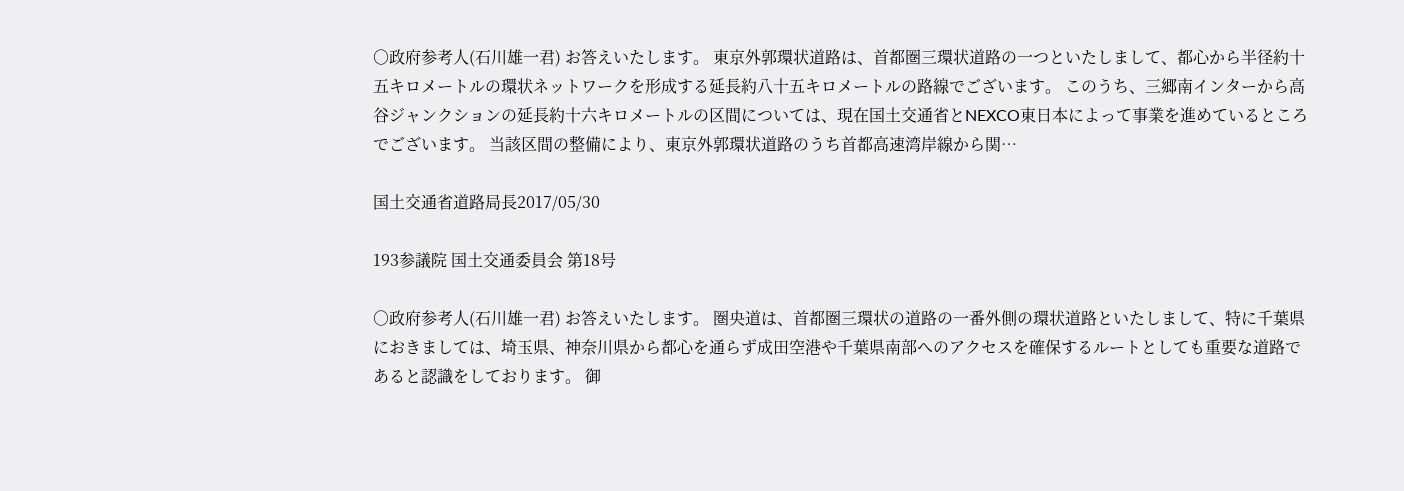○政府参考人(石川雄一君) お答えいたします。 東京外郭環状道路は、首都圏三環状道路の一つといたしまして、都心から半径約十五キロメートルの環状ネットワークを形成する延長約八十五キロメートルの路線でございます。 このうち、三郷南インターから高谷ジャンクションの延長約十六キロメートルの区間については、現在国土交通省とNEXCO東日本によって事業を進めているところでございます。 当該区間の整備により、東京外郭環状道路のうち首都高速湾岸線から関…

国土交通省道路局長2017/05/30

193参議院 国土交通委員会 第18号

○政府参考人(石川雄一君) お答えいたします。 圏央道は、首都圏三環状の道路の一番外側の環状道路といたしまして、特に千葉県におきましては、埼玉県、神奈川県から都心を通らず成田空港や千葉県南部へのアクセスを確保するルートとしても重要な道路であると認識をしております。 御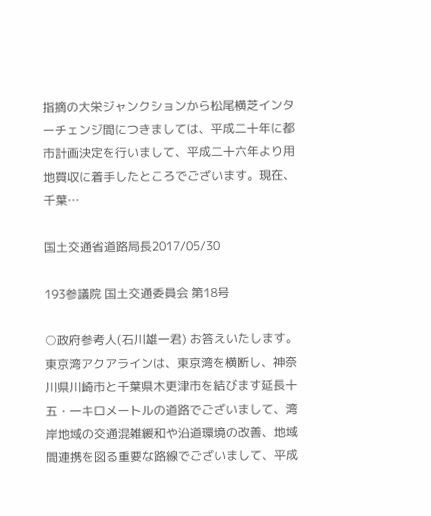指摘の大栄ジャンクションから松尾横芝インターチェンジ間につきましては、平成二十年に都市計画決定を行いまして、平成二十六年より用地買収に着手したところでございます。現在、千葉…

国土交通省道路局長2017/05/30

193参議院 国土交通委員会 第18号

○政府参考人(石川雄一君) お答えいたします。 東京湾アクアラインは、東京湾を横断し、神奈川県川崎市と千葉県木更津市を結びます延長十五・一キロメートルの道路でございまして、湾岸地域の交通混雑緩和や沿道環境の改善、地域間連携を図る重要な路線でございまして、平成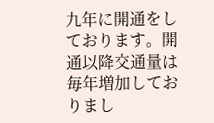九年に開通をしております。開通以降交通量は毎年増加しておりまし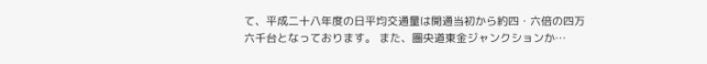て、平成二十八年度の日平均交通量は開通当初から約四・六倍の四万六千台となっております。 また、圏央道東金ジャンクションか…